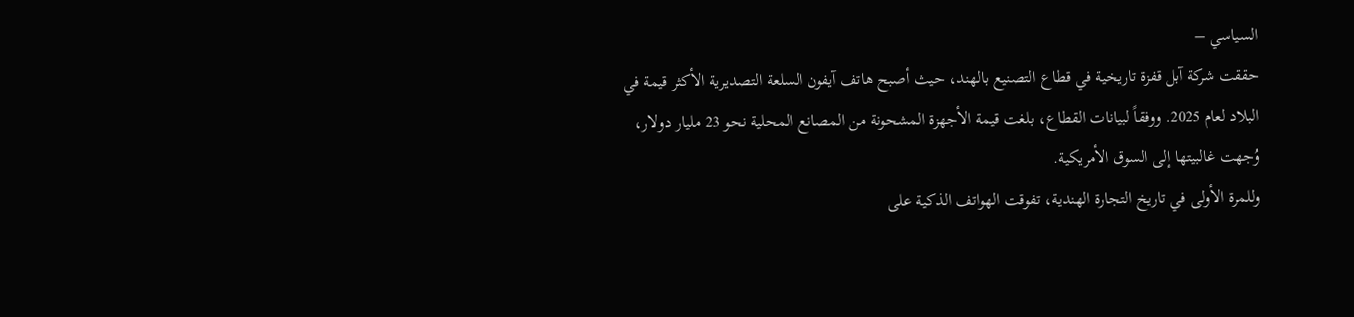السياسي –
حققت شركة آبل قفزة تاريخية في قطاع التصنيع بالهند، حيث أصبح هاتف آيفون السلعة التصديرية الأكثر قيمة في البلاد لعام 2025. ووفقاً لبيانات القطاع، بلغت قيمة الأجهزة المشحونة من المصانع المحلية نحو 23 مليار دولار، وُجهت غالبيتها إلى السوق الأمريكية.
وللمرة الأولى في تاريخ التجارة الهندية، تفوقت الهواتف الذكية على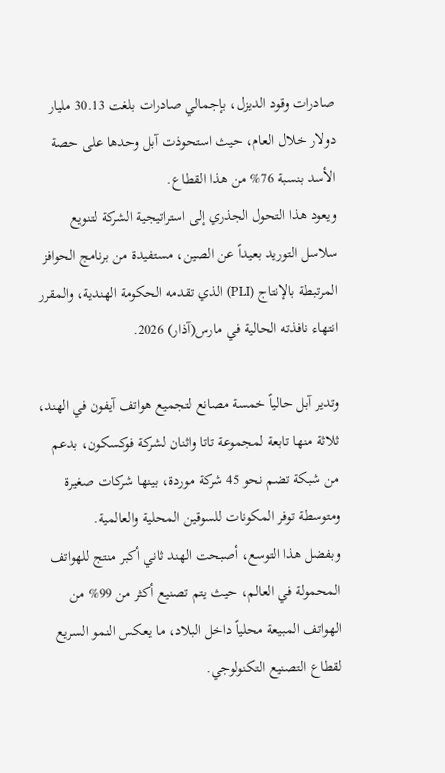صادرات وقود الديزل، بإجمالي صادرات بلغت 30.13 مليار دولار خلال العام، حيث استحوذت آبل وحدها على حصة الأسد بنسبة 76% من هذا القطاع.
ويعود هذا التحول الجذري إلى استراتيجية الشركة لتنويع سلاسل التوريد بعيداً عن الصين، مستفيدة من برنامج الحوافز المرتبطة بالإنتاج (PLI) الذي تقدمه الحكومة الهندية، والمقرر انتهاء نافذته الحالية في مارس(آذار) 2026.

وتدير آبل حالياً خمسة مصانع لتجميع هواتف آيفون في الهند، ثلاثة منها تابعة لمجموعة تاتا واثنان لشركة فوكسكون، بدعم من شبكة تضم نحو 45 شركة موردة، بينها شركات صغيرة ومتوسطة توفر المكونات للسوقين المحلية والعالمية.
وبفضل هذا التوسع، أصبحت الهند ثاني أكبر منتج للهواتف المحمولة في العالم، حيث يتم تصنيع أكثر من 99% من الهواتف المبيعة محلياً داخل البلاد، ما يعكس النمو السريع لقطاع التصنيع التكنولوجي.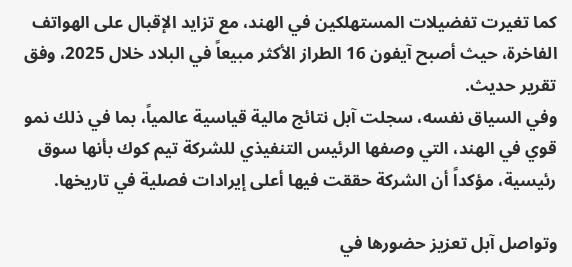كما تغيرت تفضيلات المستهلكين في الهند، مع تزايد الإقبال على الهواتف الفاخرة، حيث أصبح آيفون 16 الطراز الأكثر مبيعاً في البلاد خلال 2025، وفق تقرير حديث.
وفي السياق نفسه، سجلت آبل نتائج مالية قياسية عالمياً، بما في ذلك نمو قوي في الهند، التي وصفها الرئيس التنفيذي للشركة تيم كوك بأنها سوق رئيسية، مؤكداً أن الشركة حققت فيها أعلى إيرادات فصلية في تاريخها.

وتواصل آبل تعزيز حضورها في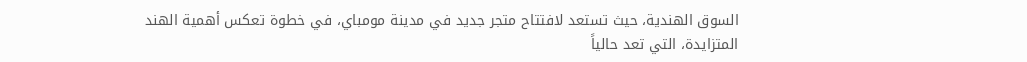السوق الهندية، حيث تستعد لافتتاح متجر جديد في مدينة مومباي، في خطوة تعكس أهمية الهند المتزايدة، التي تعد حالياً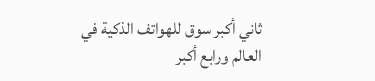ثاني أكبر سوق للهواتف الذكية في العالم ورابع أكبر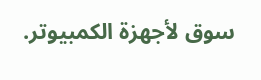سوق لأجهزة الكمبيوتر.